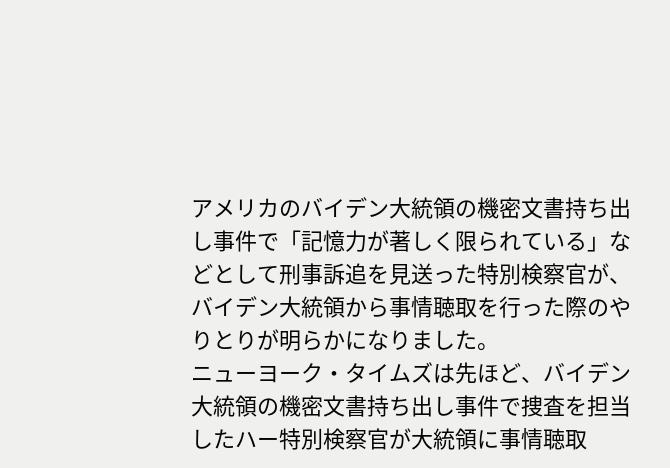アメリカのバイデン大統領の機密文書持ち出し事件で「記憶力が著しく限られている」などとして刑事訴追を見送った特別検察官が、バイデン大統領から事情聴取を行った際のやりとりが明らかになりました。
ニューヨーク・タイムズは先ほど、バイデン大統領の機密文書持ち出し事件で捜査を担当したハー特別検察官が大統領に事情聴取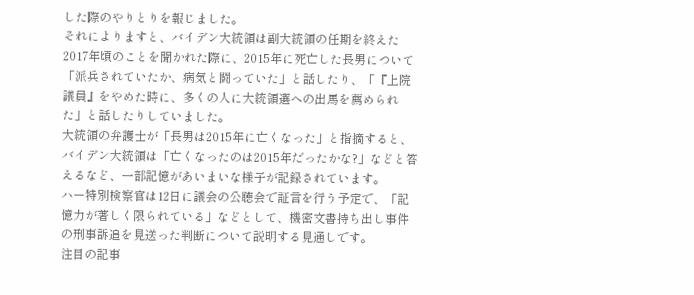した際のやりとりを報じました。
それによりますと、バイデン大統領は副大統領の任期を終えた2017年頃のことを聞かれた際に、2015年に死亡した長男について「派兵されていたか、病気と闘っていた」と話したり、「『上院議員』をやめた時に、多くの人に大統領選への出馬を薦められた」と話したりしていました。
大統領の弁護士が「長男は2015年に亡くなった」と指摘すると、バイデン大統領は「亡くなったのは2015年だったかな?」などと答えるなど、一部記憶があいまいな様子が記録されています。
ハー特別検察官は12日に議会の公聴会で証言を行う予定で、「記憶力が著しく限られている」などとして、機密文書持ち出し事件の刑事訴追を見送った判断について説明する見通しです。
注目の記事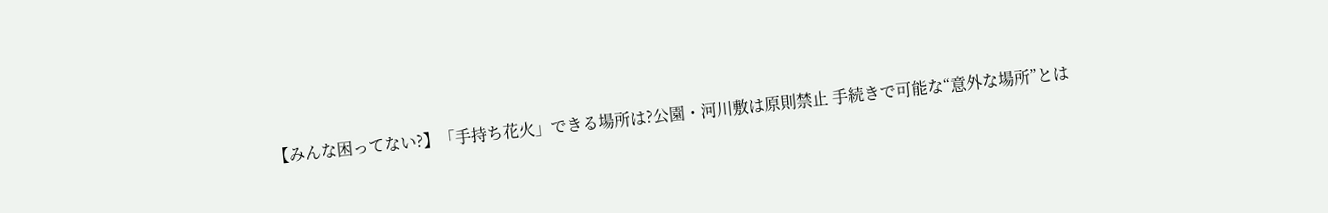【みんな困ってない?】「手持ち花火」できる場所は?公園・河川敷は原則禁止 手続きで可能な“意外な場所”とは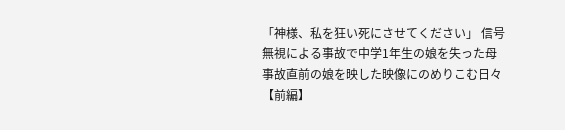「神様、私を狂い死にさせてください」 信号無視による事故で中学1年生の娘を失った母 事故直前の娘を映した映像にのめりこむ日々【前編】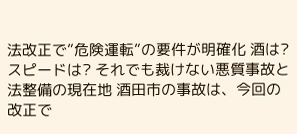法改正で”危険運転”の要件が明確化 酒は?スピードは? それでも裁けない悪質事故と法整備の現在地 酒田市の事故は、今回の改正で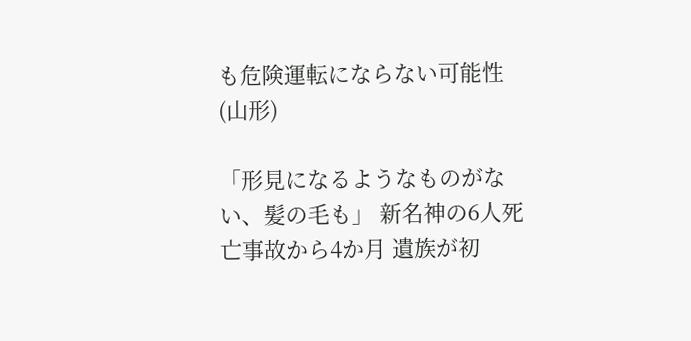も危険運転にならない可能性(山形)

「形見になるようなものがない、髪の毛も」 新名神の6人死亡事故から4か月 遺族が初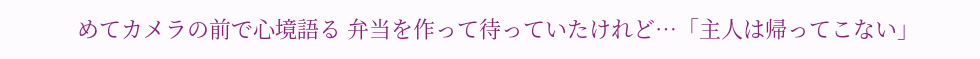めてカメラの前で心境語る 弁当を作って待っていたけれど…「主人は帰ってこない」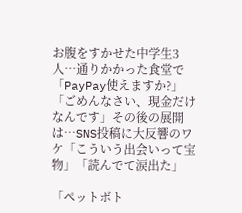お腹をすかせた中学生3人…通りかかった食堂で「PayPay使えますか?」「ごめんなさい、現金だけなんです」その後の展開は…SNS投稿に大反響のワケ「こういう出会いって宝物」「読んでて涙出た」

「ペットボト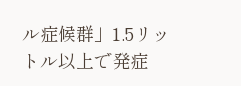ル症候群」1.5リットル以上で発症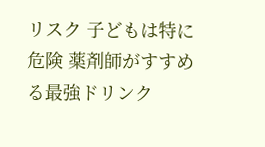リスク 子どもは特に危険 薬剤師がすすめる最強ドリンク